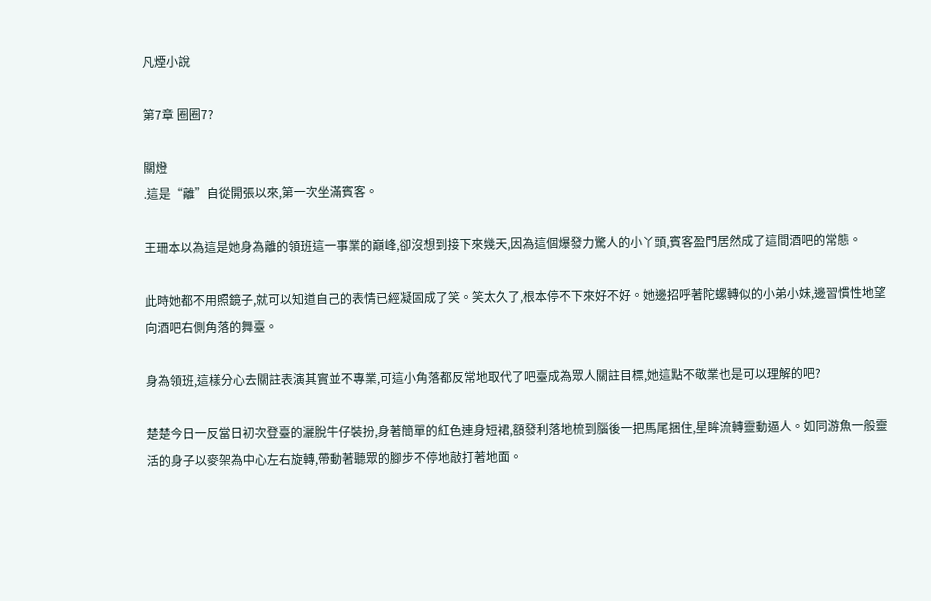凡煙小說

第7章 圈圈7?

關燈
.這是“離”自從開張以來,第一次坐滿賓客。

王珊本以為這是她身為離的領班這一事業的巔峰,卻沒想到接下來幾天,因為這個爆發力驚人的小丫頭,賓客盈門居然成了這間酒吧的常態。

此時她都不用照鏡子,就可以知道自己的表情已經凝固成了笑。笑太久了,根本停不下來好不好。她邊招呼著陀螺轉似的小弟小妹,邊習慣性地望向酒吧右側角落的舞臺。

身為領班,這樣分心去關註表演其實並不專業,可這小角落都反常地取代了吧臺成為眾人關註目標,她這點不敬業也是可以理解的吧?

楚楚今日一反當日初次登臺的灑脫牛仔裝扮,身著簡單的紅色連身短裙,額發利落地梳到腦後一把馬尾捆住,星眸流轉靈動逼人。如同游魚一般靈活的身子以麥架為中心左右旋轉,帶動著聽眾的腳步不停地敲打著地面。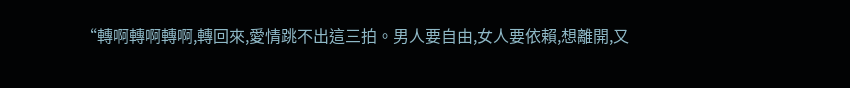“轉啊轉啊轉啊,轉回來,愛情跳不出這三拍。男人要自由,女人要依賴,想離開,又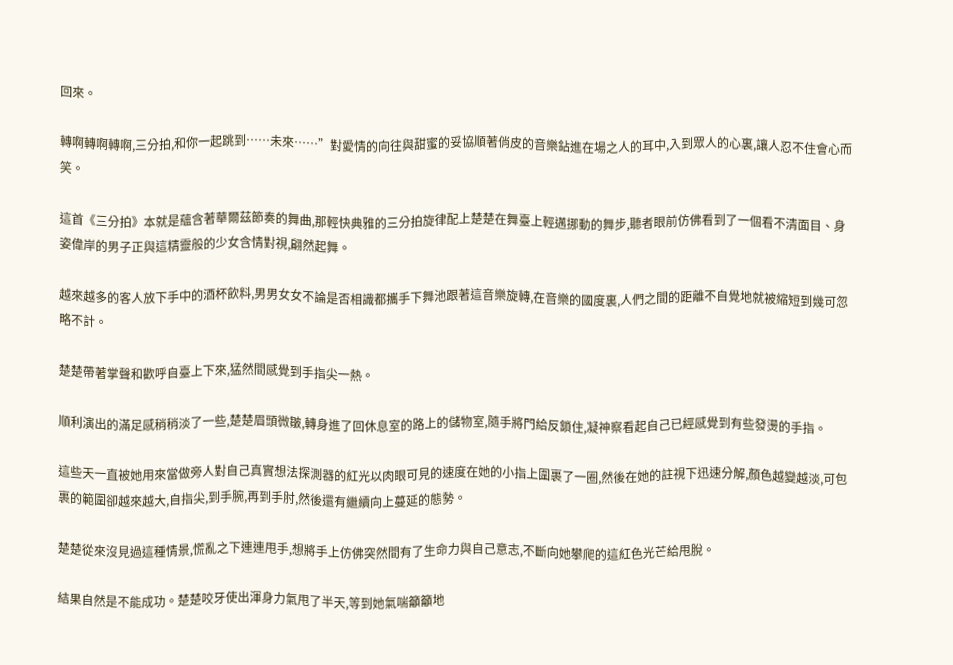回來。

轉啊轉啊轉啊,三分拍,和你一起跳到……未來……”對愛情的向往與甜蜜的妥協順著俏皮的音樂鉆進在場之人的耳中,入到眾人的心裏,讓人忍不住會心而笑。

這首《三分拍》本就是蘊含著華爾茲節奏的舞曲,那輕快典雅的三分拍旋律配上楚楚在舞臺上輕邁挪動的舞步,聽者眼前仿佛看到了一個看不清面目、身姿偉岸的男子正與這精靈般的少女含情對視,翩然起舞。

越來越多的客人放下手中的酒杯飲料,男男女女不論是否相識都攜手下舞池跟著這音樂旋轉,在音樂的國度裏,人們之間的距離不自覺地就被縮短到幾可忽略不計。

楚楚帶著掌聲和歡呼自臺上下來,猛然間感覺到手指尖一熱。

順利演出的滿足感稍稍淡了一些,楚楚眉頭微皺,轉身進了回休息室的路上的儲物室,隨手將門給反鎖住,凝神察看起自己已經感覺到有些發燙的手指。

這些天一直被她用來當做旁人對自己真實想法探測器的紅光以肉眼可見的速度在她的小指上圍裹了一圈,然後在她的註視下迅速分解,顏色越變越淡,可包裹的範圍卻越來越大,自指尖,到手腕,再到手肘,然後還有繼續向上蔓延的態勢。

楚楚從來沒見過這種情景,慌亂之下連連甩手,想將手上仿佛突然間有了生命力與自己意志,不斷向她攀爬的這紅色光芒給甩脫。

結果自然是不能成功。楚楚咬牙使出渾身力氣甩了半天,等到她氣喘籲籲地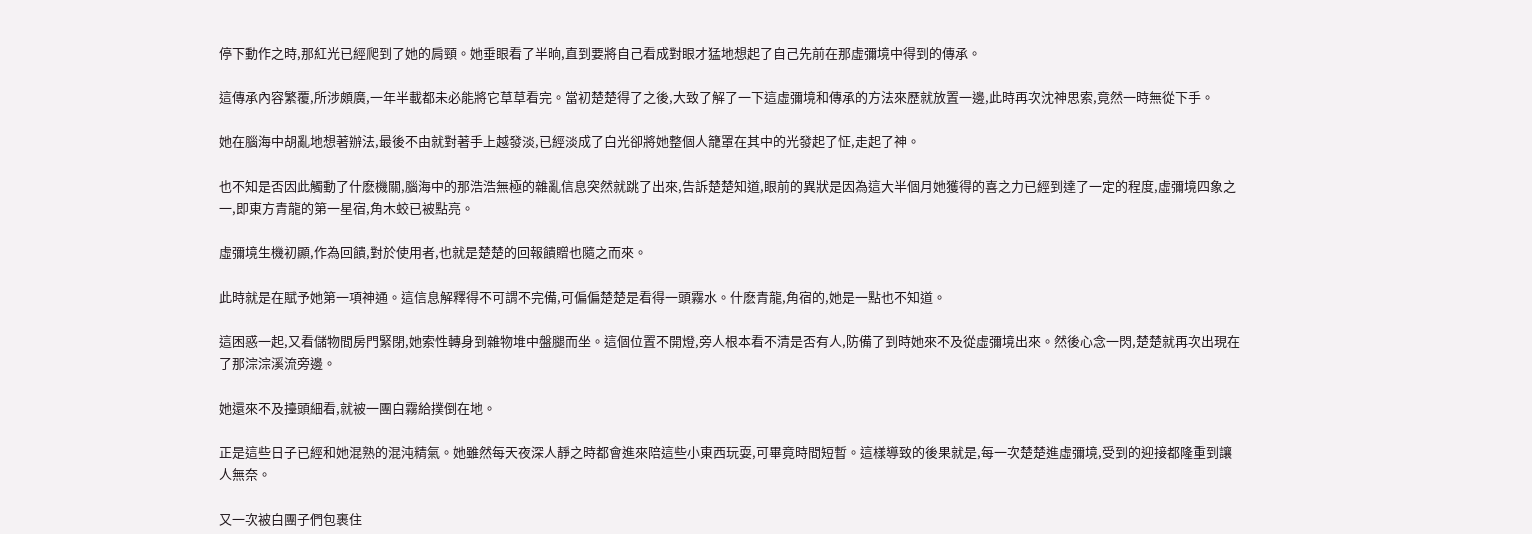停下動作之時,那紅光已經爬到了她的肩頸。她垂眼看了半晌,直到要將自己看成對眼才猛地想起了自己先前在那虛彌境中得到的傳承。

這傳承內容繁覆,所涉頗廣,一年半載都未必能將它草草看完。當初楚楚得了之後,大致了解了一下這虛彌境和傳承的方法來歷就放置一邊,此時再次沈神思索,竟然一時無從下手。

她在腦海中胡亂地想著辦法,最後不由就對著手上越發淡,已經淡成了白光卻將她整個人籠罩在其中的光發起了怔,走起了神。

也不知是否因此觸動了什麽機關,腦海中的那浩浩無極的雜亂信息突然就跳了出來,告訴楚楚知道,眼前的異狀是因為這大半個月她獲得的喜之力已經到達了一定的程度,虛彌境四象之一,即東方青龍的第一星宿,角木蛟已被點亮。

虛彌境生機初顯,作為回饋,對於使用者,也就是楚楚的回報饋贈也隨之而來。

此時就是在賦予她第一項神通。這信息解釋得不可謂不完備,可偏偏楚楚是看得一頭霧水。什麽青龍,角宿的,她是一點也不知道。

這困惑一起,又看儲物間房門緊閉,她索性轉身到雜物堆中盤腿而坐。這個位置不開燈,旁人根本看不清是否有人,防備了到時她來不及從虛彌境出來。然後心念一閃,楚楚就再次出現在了那淙淙溪流旁邊。

她還來不及擡頭細看,就被一團白霧給撲倒在地。

正是這些日子已經和她混熟的混沌精氣。她雖然每天夜深人靜之時都會進來陪這些小東西玩耍,可畢竟時間短暫。這樣導致的後果就是,每一次楚楚進虛彌境,受到的迎接都隆重到讓人無奈。

又一次被白團子們包裹住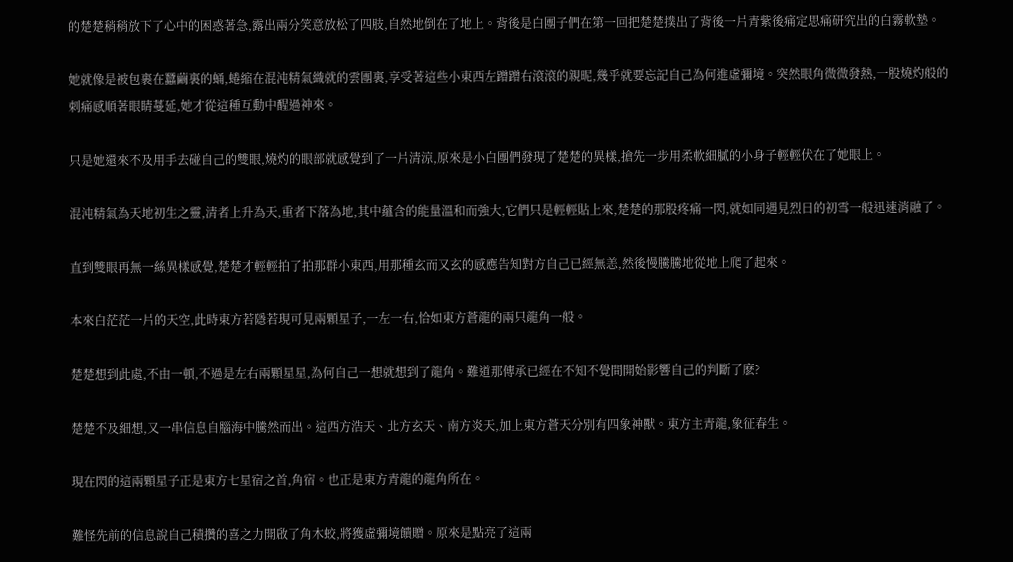的楚楚稍稍放下了心中的困惑著急,露出兩分笑意放松了四肢,自然地倒在了地上。背後是白團子們在第一回把楚楚撲出了背後一片青紫後痛定思痛研究出的白霧軟墊。

她就像是被包裹在蠶繭裏的蛹,蜷縮在混沌精氣織就的雲團裏,享受著這些小東西左蹭蹭右滾滾的親昵,幾乎就要忘記自己為何進虛彌境。突然眼角微微發熱,一股燒灼般的刺痛感順著眼睛蔓延,她才從這種互動中醒過神來。

只是她還來不及用手去碰自己的雙眼,燒灼的眼部就感覺到了一片清涼,原來是小白團們發現了楚楚的異樣,搶先一步用柔軟細膩的小身子輕輕伏在了她眼上。

混沌精氣為天地初生之靈,清者上升為天,重者下落為地,其中蘊含的能量溫和而強大,它們只是輕輕貼上來,楚楚的那股疼痛一閃,就如同遇見烈日的初雪一般迅速消融了。

直到雙眼再無一絲異樣感覺,楚楚才輕輕拍了拍那群小東西,用那種玄而又玄的感應告知對方自己已經無恙,然後慢騰騰地從地上爬了起來。

本來白茫茫一片的天空,此時東方若隱若現可見兩顆星子,一左一右,恰如東方蒼龍的兩只龍角一般。

楚楚想到此處,不由一頓,不過是左右兩顆星星,為何自己一想就想到了龍角。難道那傳承已經在不知不覺間開始影響自己的判斷了麽?

楚楚不及細想,又一串信息自腦海中騰然而出。這西方浩天、北方玄天、南方炎天,加上東方蒼天分別有四象神獸。東方主青龍,象征春生。

現在閃的這兩顆星子正是東方七星宿之首,角宿。也正是東方青龍的龍角所在。

難怪先前的信息說自己積攢的喜之力開啟了角木蛟,將獲虛彌境饋贈。原來是點亮了這兩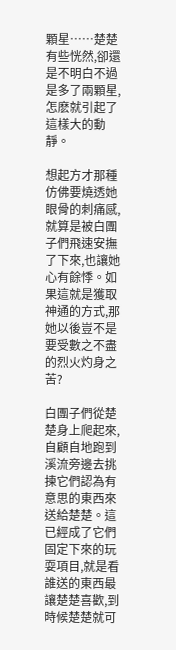顆星……楚楚有些恍然,卻還是不明白不過是多了兩顆星,怎麽就引起了這樣大的動靜。

想起方才那種仿佛要燒透她眼骨的刺痛感,就算是被白團子們飛速安撫了下來,也讓她心有餘悸。如果這就是獲取神通的方式,那她以後豈不是要受數之不盡的烈火灼身之苦?

白團子們從楚楚身上爬起來,自顧自地跑到溪流旁邊去挑揀它們認為有意思的東西來送給楚楚。這已經成了它們固定下來的玩耍項目,就是看誰送的東西最讓楚楚喜歡,到時候楚楚就可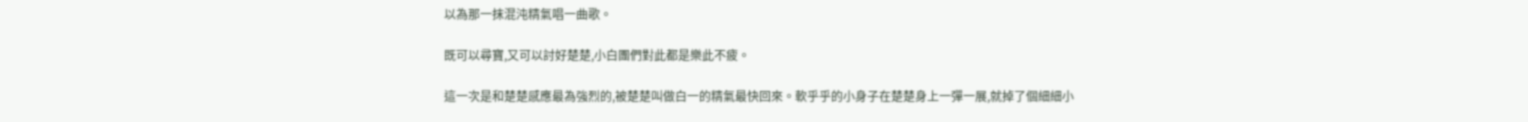以為那一抹混沌精氣唱一曲歌。

既可以尋寶,又可以討好楚楚,小白團們對此都是樂此不疲。

這一次是和楚楚感應最為強烈的,被楚楚叫做白一的精氣最快回來。軟乎乎的小身子在楚楚身上一彈一展,就掉了個細細小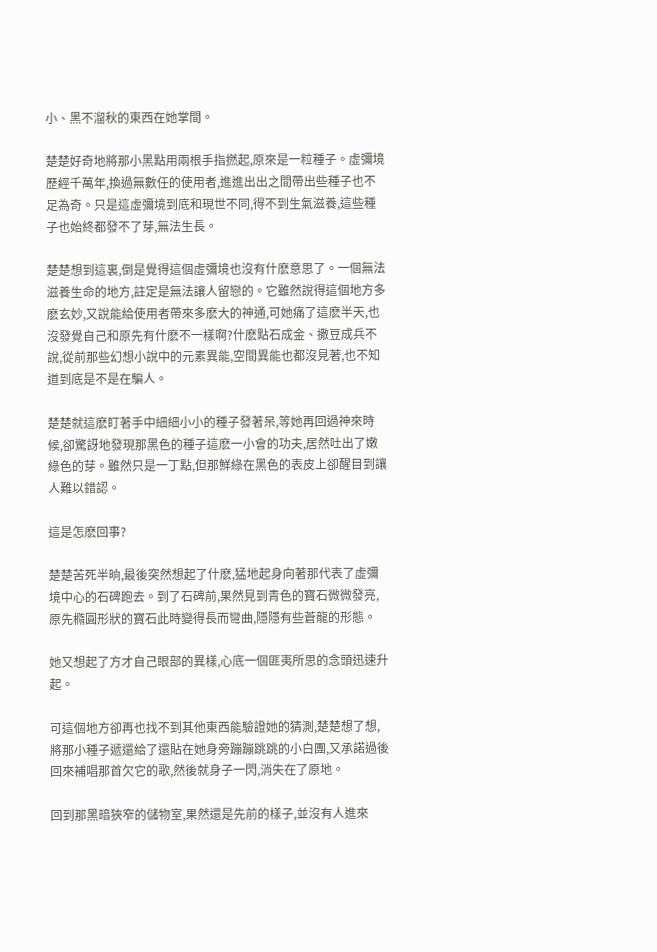小、黑不溜秋的東西在她掌間。

楚楚好奇地將那小黑點用兩根手指撚起,原來是一粒種子。虛彌境歷經千萬年,換過無數任的使用者,進進出出之間帶出些種子也不足為奇。只是這虛彌境到底和現世不同,得不到生氣滋養,這些種子也始終都發不了芽,無法生長。

楚楚想到這裏,倒是覺得這個虛彌境也沒有什麽意思了。一個無法滋養生命的地方,註定是無法讓人留戀的。它雖然說得這個地方多麽玄妙,又說能給使用者帶來多麽大的神通,可她痛了這麽半天,也沒發覺自己和原先有什麽不一樣啊?什麽點石成金、撒豆成兵不說,從前那些幻想小說中的元素異能,空間異能也都沒見著,也不知道到底是不是在騙人。

楚楚就這麽盯著手中細細小小的種子發著呆,等她再回過神來時候,卻驚訝地發現那黑色的種子這麽一小會的功夫,居然吐出了嫩綠色的芽。雖然只是一丁點,但那鮮綠在黑色的表皮上卻醒目到讓人難以錯認。

這是怎麽回事?

楚楚苦死半晌,最後突然想起了什麽,猛地起身向著那代表了虛彌境中心的石碑跑去。到了石碑前,果然見到青色的寶石微微發亮,原先橢圓形狀的寶石此時變得長而彎曲,隱隱有些蒼龍的形態。

她又想起了方才自己眼部的異樣,心底一個匪夷所思的念頭迅速升起。

可這個地方卻再也找不到其他東西能驗證她的猜測,楚楚想了想,將那小種子遞還給了還貼在她身旁蹦蹦跳跳的小白團,又承諾過後回來補唱那首欠它的歌,然後就身子一閃,消失在了原地。

回到那黑暗狹窄的儲物室,果然還是先前的樣子,並沒有人進來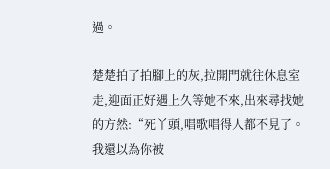過。

楚楚拍了拍腳上的灰,拉開門就往休息室走,迎面正好遇上久等她不來,出來尋找她的方然:“死丫頭,唱歌唱得人都不見了。我還以為你被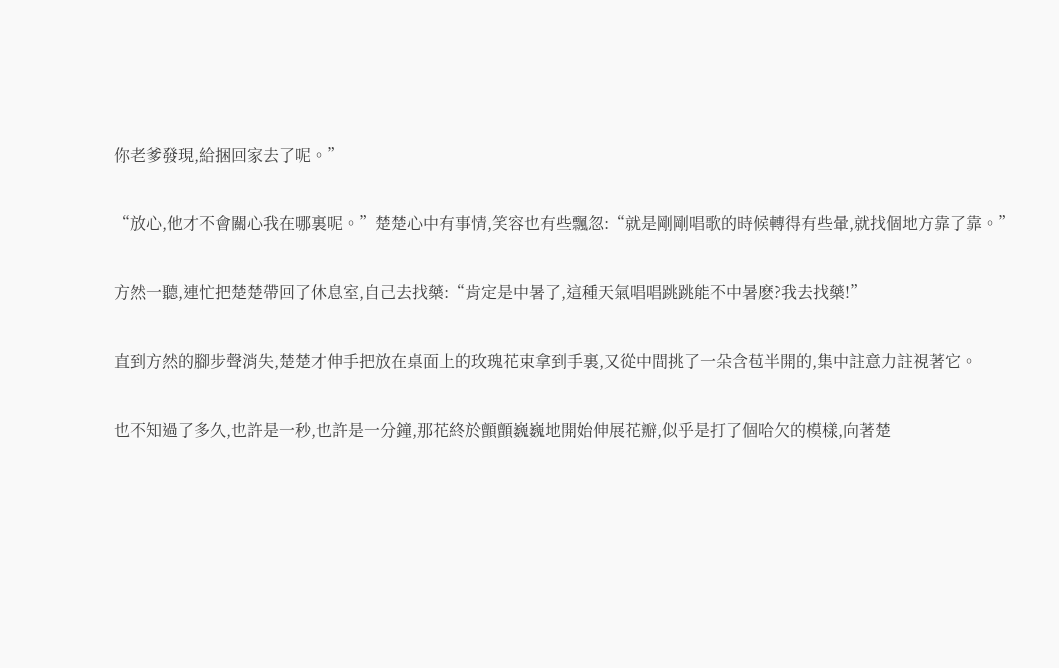你老爹發現,給捆回家去了呢。”

“放心,他才不會關心我在哪裏呢。”楚楚心中有事情,笑容也有些飄忽:“就是剛剛唱歌的時候轉得有些暈,就找個地方靠了靠。”

方然一聽,連忙把楚楚帶回了休息室,自己去找藥:“肯定是中暑了,這種天氣唱唱跳跳能不中暑麽?我去找藥!”

直到方然的腳步聲消失,楚楚才伸手把放在桌面上的玫瑰花束拿到手裏,又從中間挑了一朵含苞半開的,集中註意力註視著它。

也不知過了多久,也許是一秒,也許是一分鐘,那花終於顫顫巍巍地開始伸展花瓣,似乎是打了個哈欠的模樣,向著楚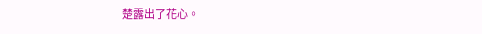楚露出了花心。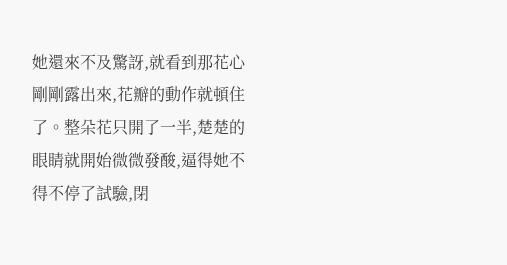她還來不及驚訝,就看到那花心剛剛露出來,花瓣的動作就頓住了。整朵花只開了一半,楚楚的眼睛就開始微微發酸,逼得她不得不停了試驗,閉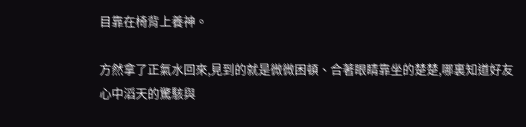目靠在椅背上養神。

方然拿了正氣水回來,見到的就是微微困頓、合著眼睛靠坐的楚楚,哪裏知道好友心中滔天的驚駭與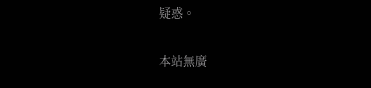疑惑。

本站無廣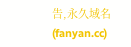告,永久域名(fanyan.cc)